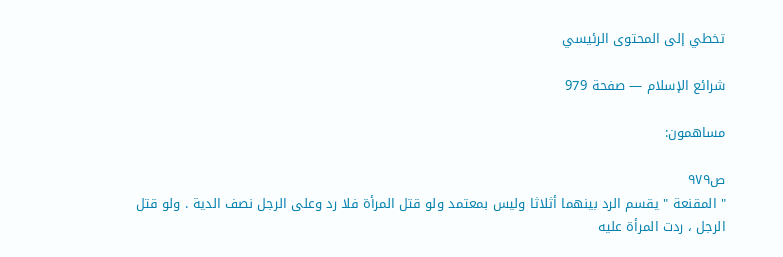تخطي إلى المحتوى الرئيسي

شرائع الإسلام — صفحة 979

مساهمون:

ص٩٧٩
" المقنعة " يقسم الرد بينهما أثلاثا وليس بمعتمد ولو قتل المرأة فلا رد وعلى الرجل نصف الدية . ولو قتل الرجل ، ردت المرأة عليه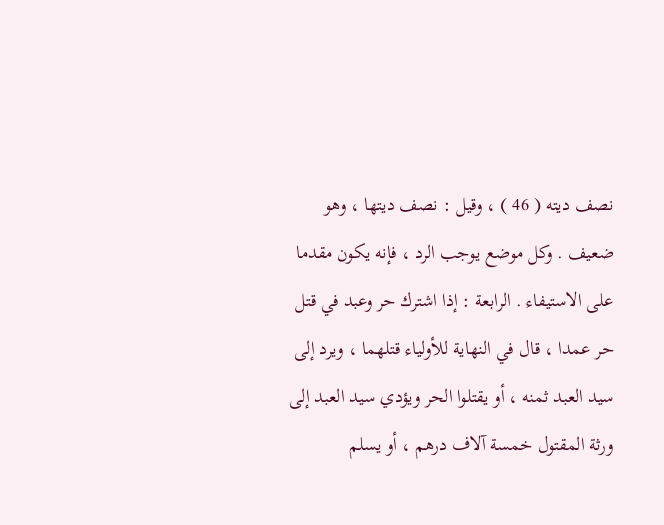نصف ديته ( 46 ) ، وقيل : نصف ديتها ، وهو ضعيف . وكل موضع يوجب الرد ، فإنه يكون مقدما على الاستيفاء . الرابعة : إذا اشترك حر وعبد في قتل حر عمدا ، قال في النهاية للأولياء قتلهما ، ويرد إلى سيد العبد ثمنه ، أو يقتلوا الحر ويؤدي سيد العبد إلى ورثة المقتول خمسة آلاف درهم ، أو يسلم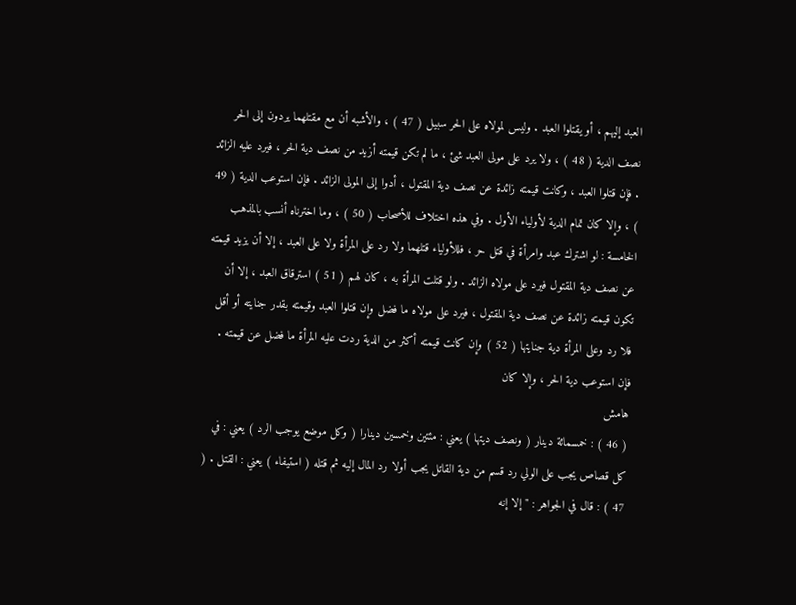العبد إليهم ، أو يقتلوا العبد . وليس لمولاه على الحر سبيل ( 47 ) ، والأشبه أن مع مقتلهما يردون إلى الحر نصف الدية ( 48 ) ، ولا يرد على مولى العبد شئ ، ما لم تكن قيمته أزيد من نصف دية الحر ، فيرد عليه الزائد . فإن قتلوا العبد ، وكانت قيمته زائدة عن نصف دية المقتول ، أدوا إلى المولى الزائد . فإن استوعب الدية ( 49 ) ، وإلا كان تمام الدية لأولياء الأول . وفي هذه اختلاف للأصحاب ( 50 ) ، وما اخترناه أنسب بالمذهب الخامسة : لو اشترك عبد وامرأة في قتل حر ، فللأولياء قتلهما ولا رد على المرأة ولا على العبد ، إلا أن يزيد قيمته عن نصف دية المقتول فيرد على مولاه الزائد . ولو قتلت المرأة به ، كان لهم ( 51 ) استرقاق العبد ، إلا أن تكون قيمته زائدة عن نصف دية المقتول ، فيرد على مولاه ما فضل وإن قتلوا العبد وقيمته بقدر جنايته أو أقل فلا رد وعلى المرأة دية جنايتها ( 52 ) وإن كانت قيمته أكثر من الدية ردت عليه المرأة ما فضل عن قيمته . فإن استوعب دية الحر ، وإلا كان
هامش
( 46 ) : خمسمائة دينار ( ونصف ديتها ) يعني : مئتين وخمسين دينارا ( وكل موضع يوجب الرد ) يعني : في كل قصاص يجب على الولي رد قسم من دية القاتل يجب أولا رد المال إليه ثم قتله ( استيفاء ) يعني : القتل . ( 47 ) : قال في الجواهر : " إلا إنه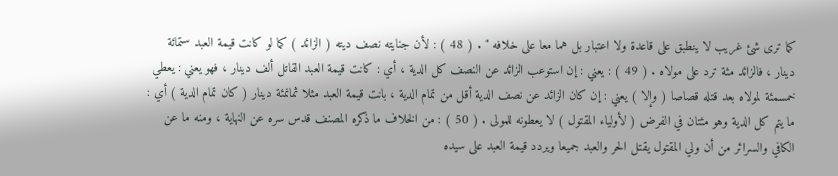كما ترى شئ غريب لا ينطبق على قاعدة ولا اعتبار بل هما معا على خلافه " . ( 48 ) : لأن جنايته نصف ديته ( الزائد ) كما لو كانت قيمة العبد ستمائة دينار ، فالزائد مئة ترد على مولاه . ( 49 ) : يعني : إن استوعب الزائد عن النصف كل الدية ، أي : كانت قيمة العبد القاتل ألف دينار ، فهو يعني : يعطي خمسمئة لمولاه بعد قتله قصاصا ( وإلا ) يعني : إن كان الزائد عن نصف الدية أقل من تمام الدية ، بانت قيمة العبد مثلا ثمانمئة دينار ( كان تمام الدية ) أي : ما يتم كل الدية وهو مئتان في الفرض ( لأولياء المقتول ) لا يعطونه للمولى . ( 50 ) : من الخلاف ما ذكره المصنف قدس سره عن النهاية ، ومنه ما عن الكافي والسرائر من أن ولي المقتول يقتل الحر والعبد جميعا ويردد قيمة العبد على سيده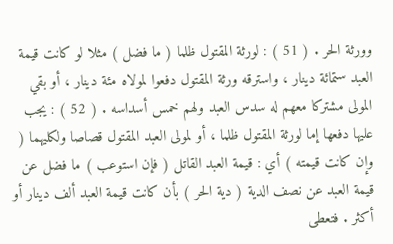وورثة الحر . ( 51 ) : لورثة المقتول ظلما ( ما فضل ) مثلا لو كانت قيمة العبد ستمائة دينار ، واسترقه ورثة المقتول دفعوا لمولاه مئة دينار ، أو بقي المولى مشتركا معهم له سدس العبد ولهم خمس أسداسه . ( 52 ) : يجب عليها دفعها إما لورثة المقتول ظلما ، أو لمولى العبد المقتول قصاصا ولكليهما ( وإن كانت قيمته ) أي : قيمة العبد القاتل ( فإن استوعب ) ما فضل عن قيمة العبد عن نصف الدية ( دية الحر ) بأن كانت قيمة العبد ألف دينار أو أكثر . فتعطى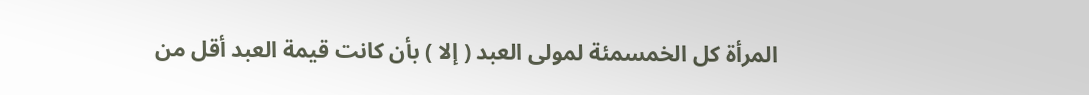المرأة كل الخمسمئة لمولى العبد ( إلا ) بأن كانت قيمة العبد أقل من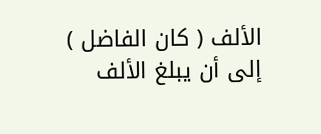الألف ( كان الفاضل ) إلى أن يبلغ الألف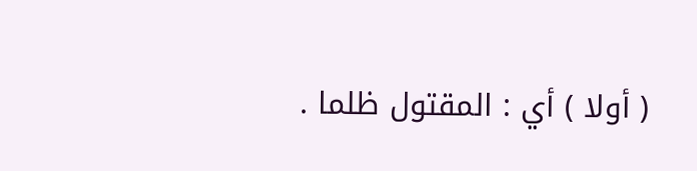( أولا ) أي : المقتول ظلما .